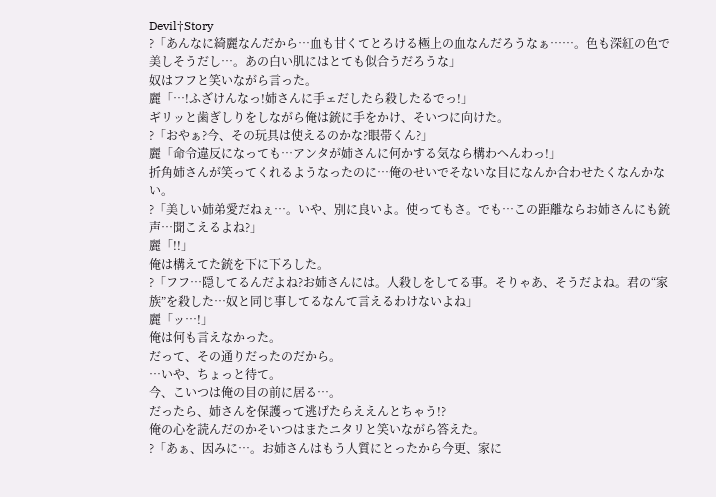Devil†Story
?「あんなに綺麗なんだから…血も甘くてとろける極上の血なんだろうなぁ……。色も深紅の色で美しそうだし…。あの白い肌にはとても似合うだろうな」
奴はフフと笑いながら言った。
麗「…!ふざけんなっ!姉さんに手ェだしたら殺したるでっ!」
ギリッと歯ぎしりをしながら俺は銃に手をかけ、そいつに向けた。
?「おやぁ?今、その玩具は使えるのかな?眼帯くん?」
麗「命令違反になっても…アンタが姉さんに何かする気なら構わへんわっ!」
折角姉さんが笑ってくれるようなったのに…俺のせいでそないな目になんか合わせたくなんかない。
?「美しい姉弟愛だねぇ…。いや、別に良いよ。使ってもさ。でも…この距離ならお姉さんにも銃声…聞こえるよね?」
麗「!!」
俺は構えてた銃を下に下ろした。
?「フフ…隠してるんだよね?お姉さんには。人殺しをしてる事。そりゃあ、そうだよね。君の“家族”を殺した…奴と同じ事してるなんて言えるわけないよね」
麗「ッ…!」
俺は何も言えなかった。
だって、その通りだったのだから。
…いや、ちょっと待て。
今、こいつは俺の目の前に居る…。
だったら、姉さんを保護って逃げたらええんとちゃう!?
俺の心を読んだのかそいつはまたニタリと笑いながら答えた。
?「あぁ、因みに…。お姉さんはもう人質にとったから今更、家に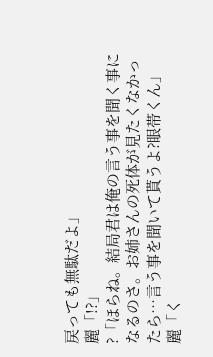戻っても無駄だよ」
麗「!?」
?「ほらね。結局君は俺の言う事を聞く事になるのさ。お姉さんの死体が見たくなかったら…言う事を聞いて貰うよ?眼帯くん」
麗「く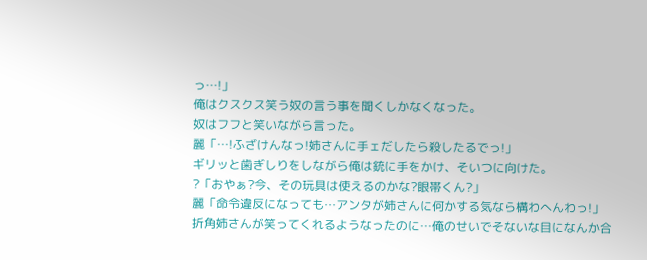っ…!」
俺はクスクス笑う奴の言う事を聞くしかなくなった。
奴はフフと笑いながら言った。
麗「…!ふざけんなっ!姉さんに手ェだしたら殺したるでっ!」
ギリッと歯ぎしりをしながら俺は銃に手をかけ、そいつに向けた。
?「おやぁ?今、その玩具は使えるのかな?眼帯くん?」
麗「命令違反になっても…アンタが姉さんに何かする気なら構わへんわっ!」
折角姉さんが笑ってくれるようなったのに…俺のせいでそないな目になんか合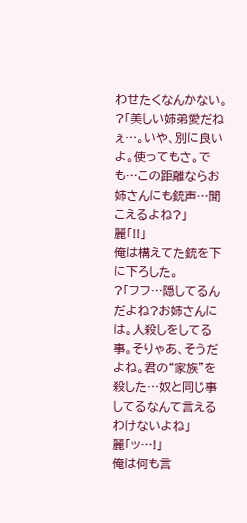わせたくなんかない。
?「美しい姉弟愛だねぇ…。いや、別に良いよ。使ってもさ。でも…この距離ならお姉さんにも銃声…聞こえるよね?」
麗「!!」
俺は構えてた銃を下に下ろした。
?「フフ…隠してるんだよね?お姉さんには。人殺しをしてる事。そりゃあ、そうだよね。君の“家族”を殺した…奴と同じ事してるなんて言えるわけないよね」
麗「ッ…!」
俺は何も言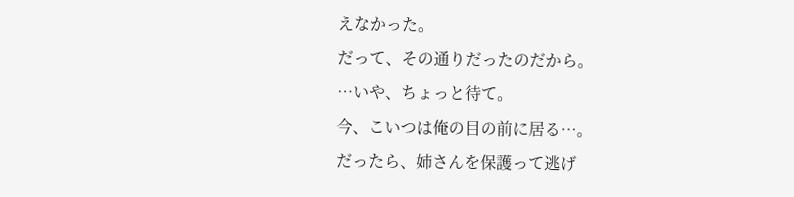えなかった。
だって、その通りだったのだから。
…いや、ちょっと待て。
今、こいつは俺の目の前に居る…。
だったら、姉さんを保護って逃げ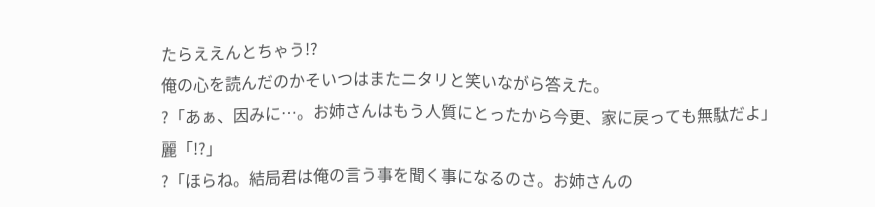たらええんとちゃう!?
俺の心を読んだのかそいつはまたニタリと笑いながら答えた。
?「あぁ、因みに…。お姉さんはもう人質にとったから今更、家に戻っても無駄だよ」
麗「!?」
?「ほらね。結局君は俺の言う事を聞く事になるのさ。お姉さんの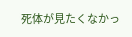死体が見たくなかっ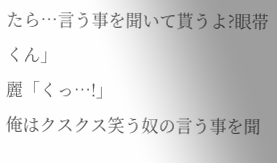たら…言う事を聞いて貰うよ?眼帯くん」
麗「くっ…!」
俺はクスクス笑う奴の言う事を聞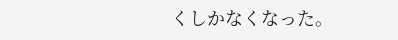くしかなくなった。